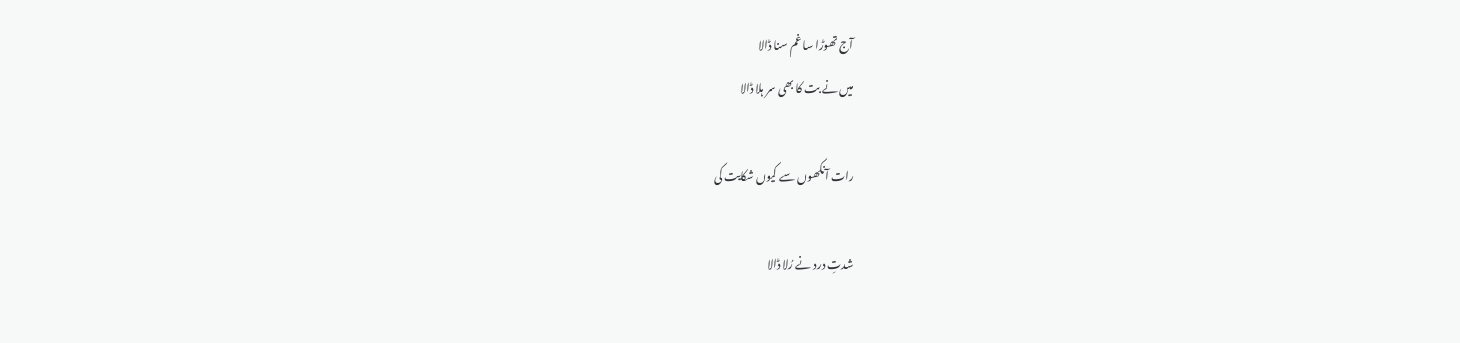آج تھوڑا سا غم سنا ڈالا
میں نے بت کا بھی سر ہلا ڈالا

رات آنکھوں سے کیوں شکایت کی

شدتِ درد نے رُلا ڈالا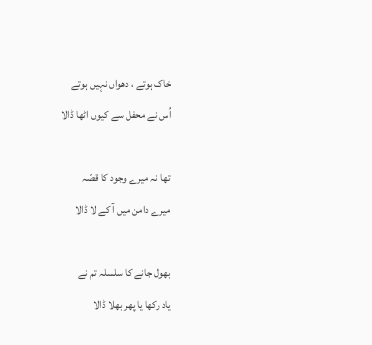خاک ہوتے ، دھواں نہیں ہوتے
اُس نے محفل سے کیوں اٹھا ڈالا

تھا نہ میرے وجود کا قصّہ
میرے دامن میں آ کے لا ڈالا

بھول جانے کا سلسلہ تم نے
یاد رکھا یا پھر بھلا ڈالا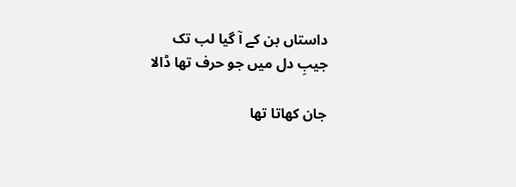داستاں بن کے آ گیا لب تک
جیبِ دل میں جو حرف تھا ڈالا

جان کھاتا تھا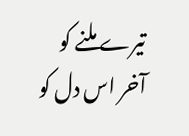تیرے ملنے کو
آخر اس دل کو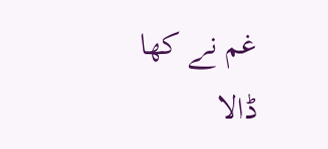غم نے کھا ڈالا